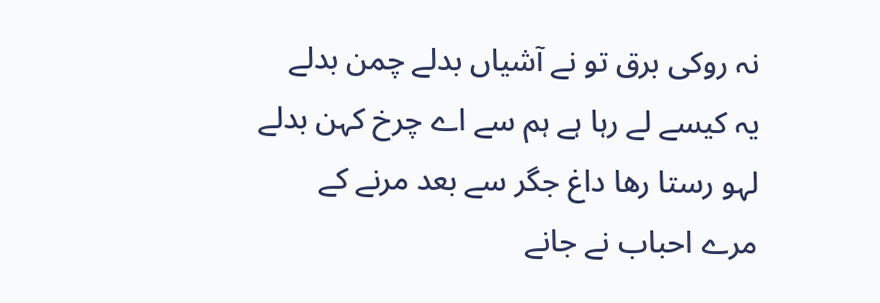نہ روکی برق تو نے آشیاں بدلے چمن بدلے
یہ کیسے لے رہا ہے ہم سے اے چرخ کہن بدلے
لہو رستا رھا داغ جگر سے بعد مرنے کے
مرے احباب نے جانے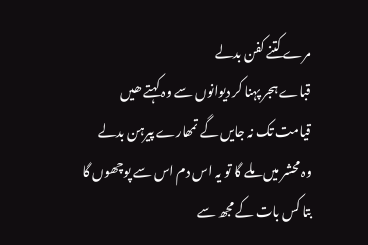مرے کتنے کفن بدلے
قباے ہجر پہنا کر دیوانوں سے وہ کہتے ھیں
قیامت تک نہ جایں گے تمھارے پیرہن بدلے
وہ محشر میں ملے گا تو یہ اس دم اس سے پوچھوں گا
بتا کس بات کے مجھ سے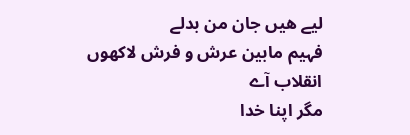لیے ھیں جان من بدلے
فہیم مابین عرش و فرش لاکھوں انقلاب آے
مگر اپنا خدا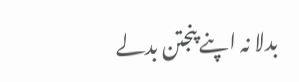بدلا نہ اپنے پنجتن بدلے